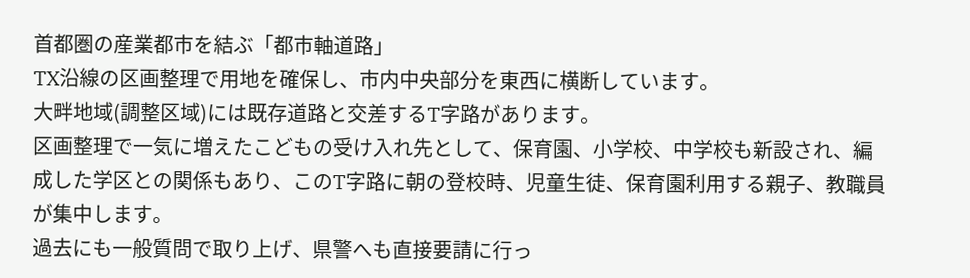首都圏の産業都市を結ぶ「都市軸道路」
TX沿線の区画整理で用地を確保し、市内中央部分を東西に横断しています。
大畔地域(調整区域)には既存道路と交差するT字路があります。
区画整理で一気に増えたこどもの受け入れ先として、保育園、小学校、中学校も新設され、編成した学区との関係もあり、このT字路に朝の登校時、児童生徒、保育園利用する親子、教職員が集中します。
過去にも一般質問で取り上げ、県警へも直接要請に行っ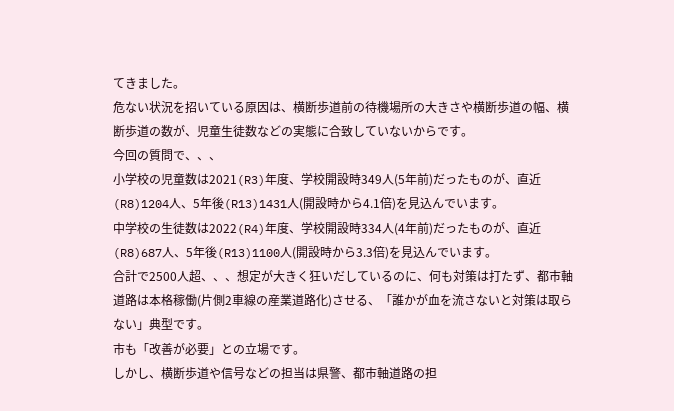てきました。
危ない状況を招いている原因は、横断歩道前の待機場所の大きさや横断歩道の幅、横断歩道の数が、児童生徒数などの実態に合致していないからです。
今回の質問で、、、
小学校の児童数は2021(R3)年度、学校開設時349人(5年前)だったものが、直近(R8)1204人、5年後(R13)1431人(開設時から4.1倍)を見込んでいます。
中学校の生徒数は2022(R4)年度、学校開設時334人(4年前)だったものが、直近(R8)687人、5年後(R13)1100人(開設時から3.3倍)を見込んでいます。
合計で2500人超、、、想定が大きく狂いだしているのに、何も対策は打たず、都市軸道路は本格稼働(片側2車線の産業道路化)させる、「誰かが血を流さないと対策は取らない」典型です。
市も「改善が必要」との立場です。
しかし、横断歩道や信号などの担当は県警、都市軸道路の担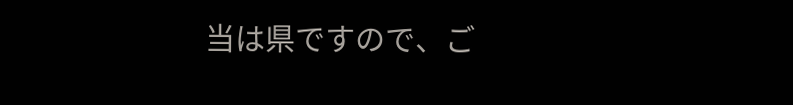当は県ですので、ご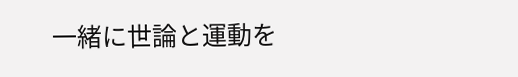一緒に世論と運動を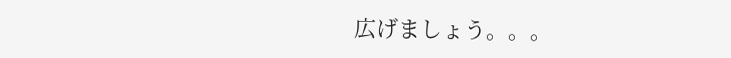広げましょう。。。